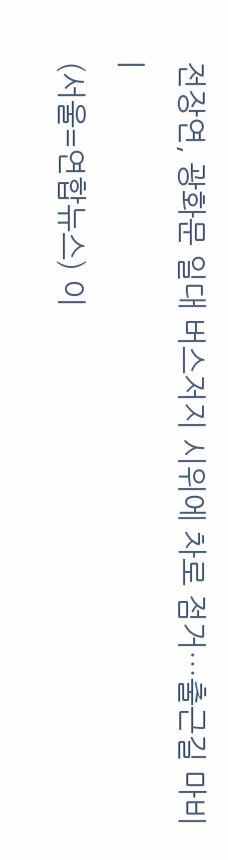전장연, 광화문 일대 버스저지 시위에 차로 점거…출근길 마비 |
(서울=연합뉴스) 이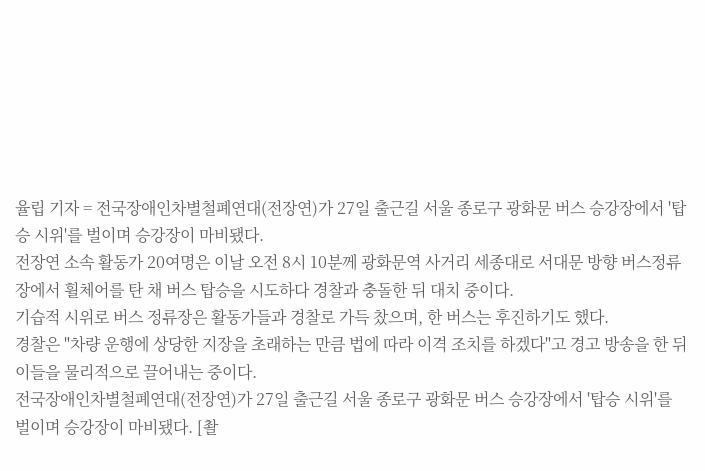율립 기자 = 전국장애인차별철폐연대(전장연)가 27일 출근길 서울 종로구 광화문 버스 승강장에서 '탑승 시위'를 벌이며 승강장이 마비됐다.
전장연 소속 활동가 20여명은 이날 오전 8시 10분께 광화문역 사거리 세종대로 서대문 방향 버스정류장에서 휠체어를 탄 채 버스 탑승을 시도하다 경찰과 충돌한 뒤 대치 중이다.
기습적 시위로 버스 정류장은 활동가들과 경찰로 가득 찼으며, 한 버스는 후진하기도 했다.
경찰은 "차량 운행에 상당한 지장을 초래하는 만큼 법에 따라 이격 조치를 하겠다"고 경고 방송을 한 뒤 이들을 물리적으로 끌어내는 중이다.
전국장애인차별철폐연대(전장연)가 27일 출근길 서울 종로구 광화문 버스 승강장에서 '탑승 시위'를 벌이며 승강장이 마비됐다. [촬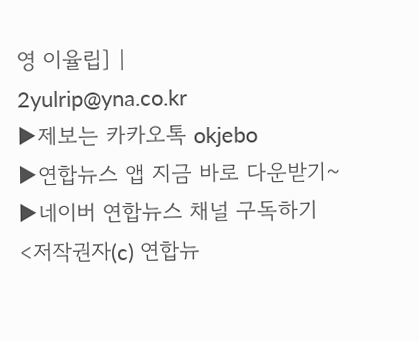영 이율립] |
2yulrip@yna.co.kr
▶제보는 카카오톡 okjebo
▶연합뉴스 앱 지금 바로 다운받기~
▶네이버 연합뉴스 채널 구독하기
<저작권자(c) 연합뉴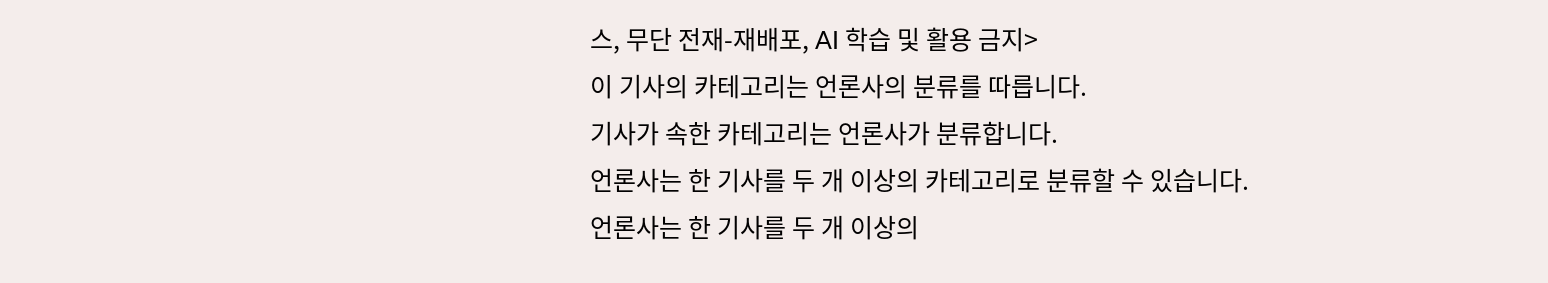스, 무단 전재-재배포, AI 학습 및 활용 금지>
이 기사의 카테고리는 언론사의 분류를 따릅니다.
기사가 속한 카테고리는 언론사가 분류합니다.
언론사는 한 기사를 두 개 이상의 카테고리로 분류할 수 있습니다.
언론사는 한 기사를 두 개 이상의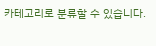카테고리로 분류할 수 있습니다.